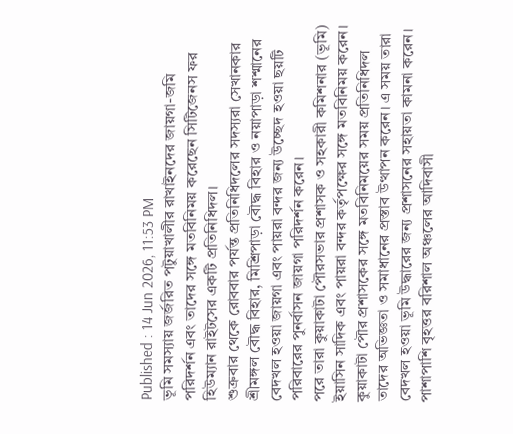Published : 14 Jun 2026, 11:53 PM
ভূমি সমস্যায় জর্জরিত পটুয়াখালীর রাখাইনদের জায়গা-জমি পরিদর্শন এবং তাদের সঙ্গে মতবিনিময় করেছেন সিটিজেনস ফর হিউম্যান রাইটসের একটি প্রতিনিধিদল।
শুক্রবার থেকে রোববার পর্যন্ত প্রতিনিধিদলের সদস্যরা সেখানকার শ্রীমঙ্গল বৌদ্ধ বিহার, মিশ্রিপাড়া বৌদ্ধ বিহার ও নয়াপাড়া শশ্মানের বেদখল হওয়া জায়গা এবং পায়রা বন্দর জন্য উচ্ছেদ হওয়া ছয়টি পরিবারের পুনর্বাসন জায়গা পরিদর্শন করেন।
পরে তারা কুয়াকাটা পৌরসভার প্রশাসক ও সহকারী কমিশনার (ভূমি) ইয়াসিন সাদিক এবং পায়রা বন্দর কর্তৃপক্ষের সঙ্গে মতবিনিময় করেন।
কুয়াকাটা পৌর প্রশাসকের সঙ্গে মতবিনিময়ের সময় প্রতিনিধিদল তাদের অভিজ্ঞতা ও সমাধানের প্রস্তাব উত্থাপন করেন। এ সময় তারা বেদখল হওয়া ভূমি উদ্ধারের জন্য প্রশাসনের সহায়তা কামনা করেন।
পাশাপাশি বৃহত্তর বরিশাল অঞ্চলের আদিবাসী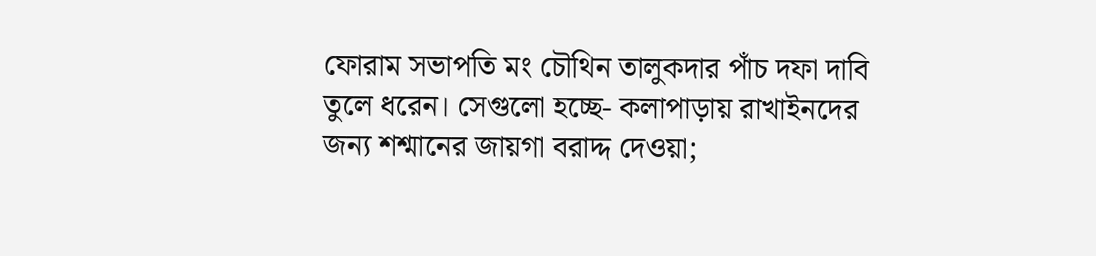ফোরাম সভাপতি মং চৌথিন তালুকদার পাঁচ দফা দাবি তুলে ধরেন। সেগুলো হচ্ছে- কলাপাড়ায় রাখাইনদের জন্য শশ্মানের জায়গা বরাদ্দ দেওয়া;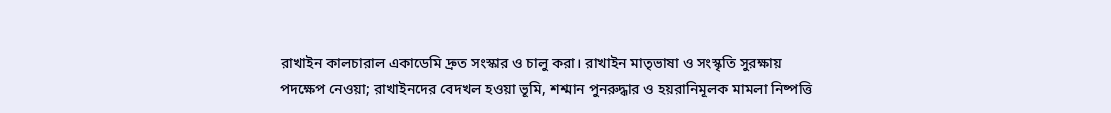রাখাইন কালচারাল একাডেমি দ্রুত সংস্কার ও চালু করা। রাখাইন মাতৃভাষা ও সংস্কৃতি সুরক্ষায় পদক্ষেপ নেওয়া; রাখাইনদের বেদখল হওয়া ভূমি, শশ্মান পুনরুদ্ধার ও হয়রানিমূলক মামলা নিষ্পত্তি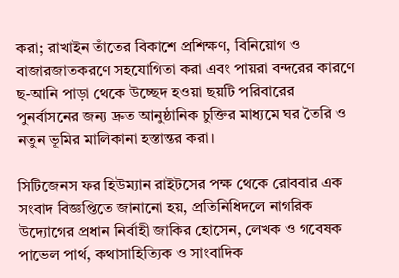করা; রাখাইন তাঁতের বিকাশে প্রশিক্ষণ, বিনিয়োগ ও বাজারজাতকরণে সহযোগিতা করা এবং পায়রা বন্দরের কারণে ছ-আনি পাড়া থেকে উচ্ছেদ হওয়া ছয়টি পরিবারের পুনর্বাসনের জন্য দ্রুত আনুষ্ঠানিক চুক্তির মাধ্যমে ঘর তৈরি ও নতুন ভূমির মালিকানা হস্তান্তর করা।

সিটিজেনস ফর হিউম্যান রাইটসের পক্ষ থেকে রোববার এক সংবাদ বিজ্ঞপ্তিতে জানানো হয়, প্রতিনিধিদলে নাগরিক উদ্যোগের প্রধান নির্বাহী জাকির হোসেন, লেখক ও গবেষক পাভেল পার্থ, কথাসাহিত্যিক ও সাংবাদিক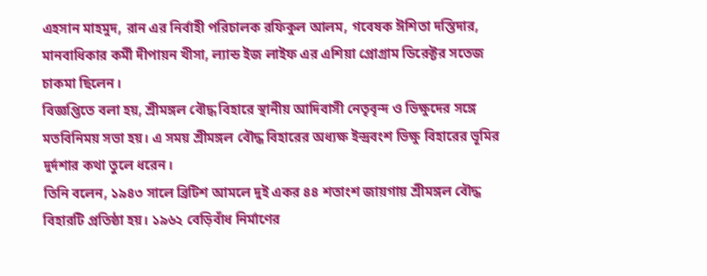এহসান মাহমুদ, রান এর নির্বাহী পরিচালক রফিকুল আলম, গবেষক ঈশিতা দস্তিদার, মানবাধিকার কর্মী দীপায়ন খীসা, ল্যান্ড ইজ লাইফ এর এশিয়া প্রোগ্রাম ডিরেক্টর সতেজ চাকমা ছিলেন।
বিজ্ঞপ্তিতে বলা হয়, শ্রীমঙ্গল বৌদ্ধ বিহারে স্থানীয় আদিবাসী নেতৃবৃন্দ ও ভিক্ষুদের সঙ্গে মতবিনিময় সভা হয়। এ সময় শ্রীমঙ্গল বৌদ্ধ বিহারের অধ্যক্ষ ইন্দ্রবংশ ভিক্ষু বিহারের ভূমির দুর্দশার কথা তুলে ধরেন।
তিনি বলেন, ১৯৪৩ সালে ব্রিটিশ আমলে দুই একর ৪৪ শতাংশ জায়গায় শ্রীমঙ্গল বৌদ্ধ বিহারটি প্রতিষ্ঠা হয়। ১৯৬২ বেড়িবাঁধ নির্মাণের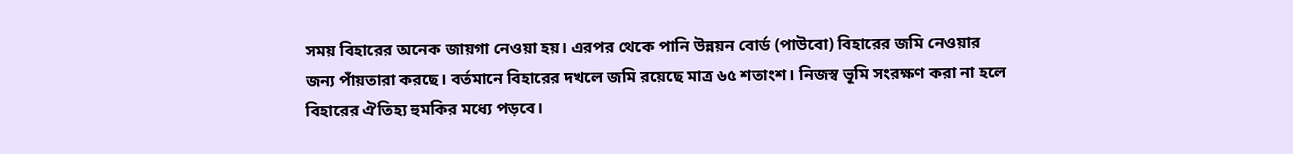সময় বিহারের অনেক জায়গা নেওয়া হয়। এরপর থেকে পানি উন্নয়ন বোর্ড (পাউবো) বিহারের জমি নেওয়ার জন্য পাঁয়তারা করছে। বর্তমানে বিহারের দখলে জমি রয়েছে মাত্র ৬৫ শতাংশ। নিজস্ব ভূমি সংরক্ষণ করা না হলে বিহারের ঐতিহ্য হুমকির মধ্যে পড়বে।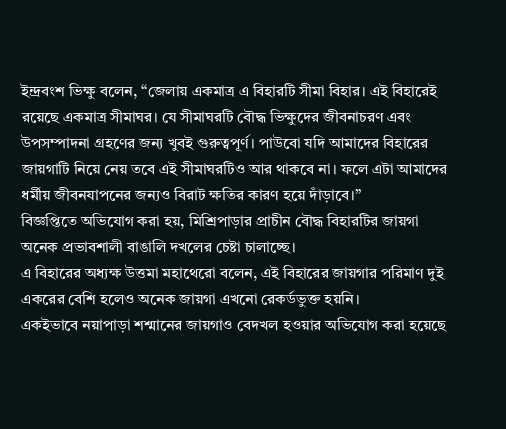ইন্দ্রবংশ ভিক্ষু বলেন, “জেলায় একমাত্র এ বিহারটি সীমা বিহার। এই বিহারেই রয়েছে একমাত্র সীমাঘর। যে সীমাঘরটি বৌদ্ধ ভিক্ষুদের জীবনাচরণ এবং উপসম্পাদনা গ্রহণের জন্য খুবই গুরুত্বপূর্ণ। পাউবো যদি আমাদের বিহারের জায়গাটি নিয়ে নেয় তবে এই সীমাঘরটিও আর থাকবে না। ফলে এটা আমাদের ধর্মীয় জীবনযাপনের জন্যও বিরাট ক্ষতির কারণ হয়ে দাঁড়াবে।”
বিজ্ঞপ্তিতে অভিযোগ করা হয়, মিশ্রিপাড়ার প্রাচীন বৌদ্ধ বিহারটির জায়গা অনেক প্রভাবশালী বাঙালি দখলের চেষ্টা চালাচ্ছে।
এ বিহারের অধ্যক্ষ উত্তমা মহাথেরো বলেন, এই বিহারের জায়গার পরিমাণ দুই একরের বেশি হলেও অনেক জায়গা এখনো রেকর্ডভুক্ত হয়নি।
একইভাবে নয়াপাড়া শশ্মানের জায়গাও বেদখল হওয়ার অভিযোগ করা হয়েছে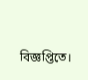বিজ্ঞপ্তিতে।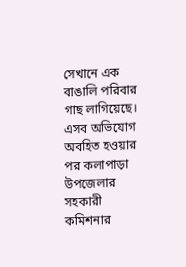সেখানে এক বাঙালি পরিবার গাছ লাগিয়েছে।
এসব অভিযোগ অবহিত হওয়ার পর কলাপাড়া উপজেলার সহকারী কমিশনার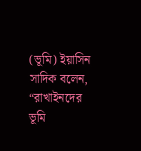(ভূমি) ইয়াসিন সাদিক বলেন, “রাখাইনদের ভূমি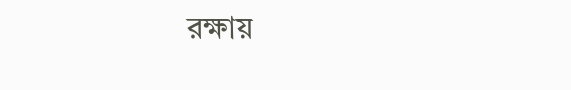রক্ষায়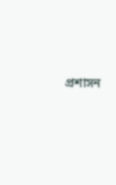প্রশাসন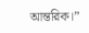আন্তরিক।”